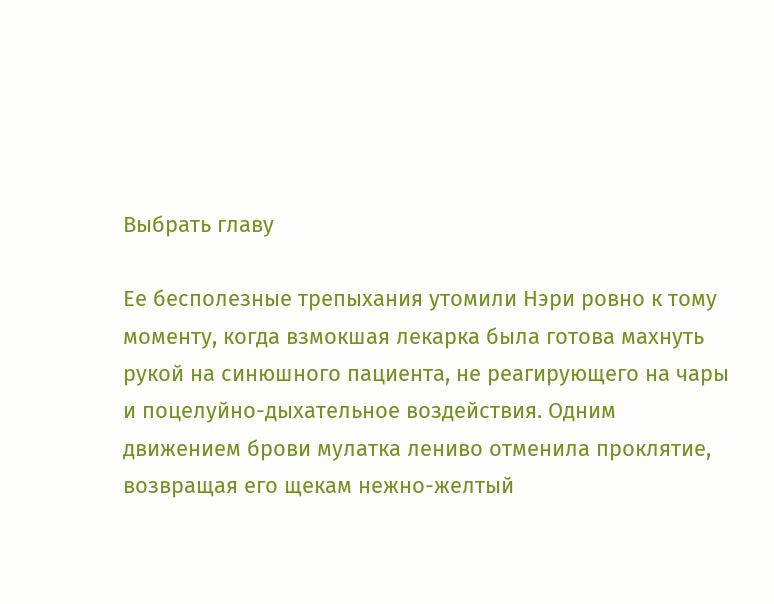Выбрать главу

Ее бесполезные трепыхания утомили Нэри ровно к тому моменту, когда взмокшая лекарка была готова махнуть рукой на синюшного пациента, не реагирующего на чары и поцелуйно-дыхательное воздействия. Одним движением брови мулатка лениво отменила проклятие, возвращая его щекам нежно-желтый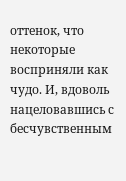оттенок, что некоторые восприняли как чудо. И, вдоволь нацеловавшись с бесчувственным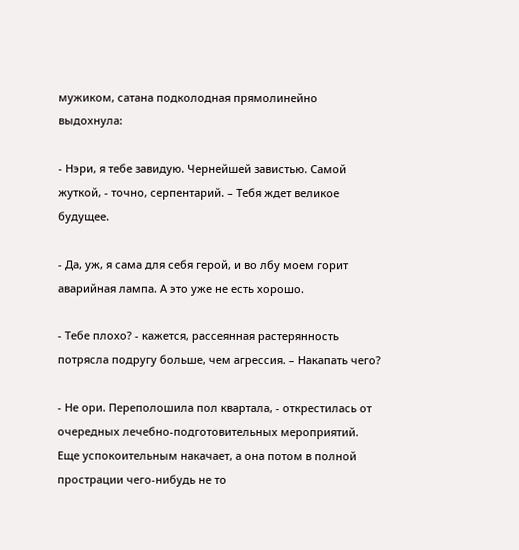мужиком, сатана подколодная прямолинейно выдохнула:

- Нэри, я тебе завидую. Чернейшей завистью. Самой жуткой, - точно, серпентарий. – Тебя ждет великое будущее.

- Да, уж, я сама для себя герой, и во лбу моем горит аварийная лампа. А это уже не есть хорошо.

- Тебе плохо? - кажется, рассеянная растерянность потрясла подругу больше, чем агрессия. – Накапать чего?

- Не ори. Переполошила пол квартала, - открестилась от очередных лечебно-подготовительных мероприятий. Еще успокоительным накачает, а она потом в полной прострации чего-нибудь не то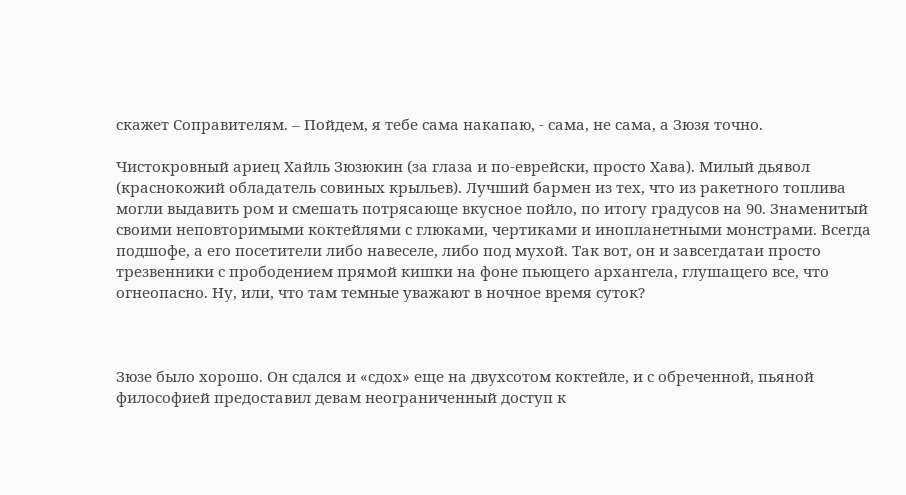скажет Соправителям. – Пойдем, я тебе сама накапаю, - сама, не сама, а Зюзя точно.

Чистокровный ариец Хайль Зюзюкин (за глаза и по-еврейски, просто Хава). Милый дьявол (краснокожий обладатель совиных крыльев). Лучший бармен из тех, что из ракетного топлива могли выдавить ром и смешать потрясающе вкусное пойло, по итогу градусов на 90. Знаменитый своими неповторимыми коктейлями с глюками, чертиками и инопланетными монстрами. Всегда подшофе, а его посетители либо навеселе, либо под мухой. Так вот, он и завсегдатаи просто трезвенники с прободением прямой кишки на фоне пьющего архангела, глушащего все, что огнеопасно. Ну, или, что там темные уважают в ночное время суток?



Зюзе было хорошо. Он сдался и «сдох» еще на двухсотом коктейле, и с обреченной, пьяной философией предоставил девам неограниченный доступ к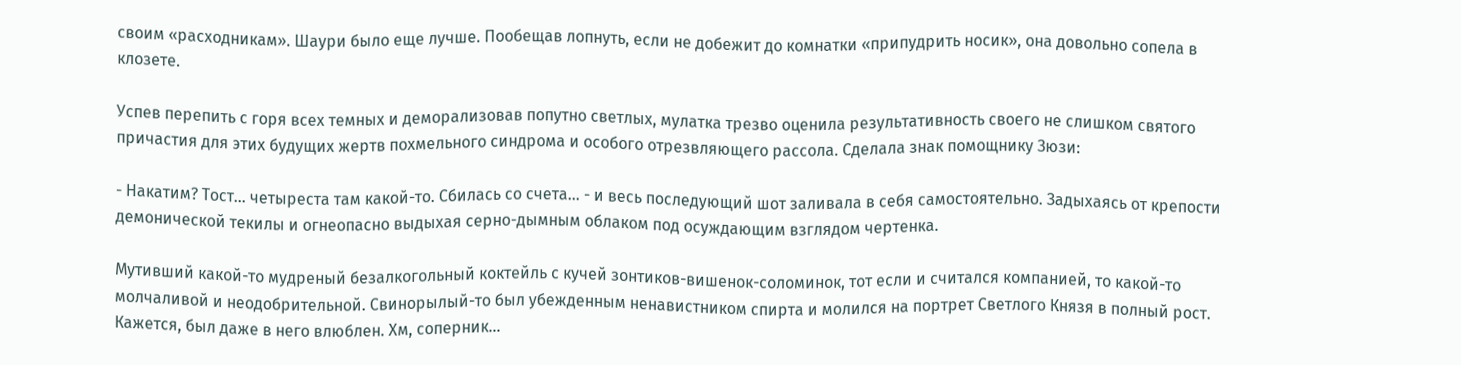своим «расходникам». Шаури было еще лучше. Пообещав лопнуть, если не добежит до комнатки «припудрить носик», она довольно сопела в клозете.

Успев перепить с горя всех темных и деморализовав попутно светлых, мулатка трезво оценила результативность своего не слишком святого причастия для этих будущих жертв похмельного синдрома и особого отрезвляющего рассола. Сделала знак помощнику Зюзи:

- Накатим? Тост… четыреста там какой-то. Сбилась со счета... - и весь последующий шот заливала в себя самостоятельно. Задыхаясь от крепости демонической текилы и огнеопасно выдыхая серно-дымным облаком под осуждающим взглядом чертенка.

Мутивший какой-то мудреный безалкогольный коктейль с кучей зонтиков-вишенок-соломинок, тот если и считался компанией, то какой-то молчаливой и неодобрительной. Свинорылый-то был убежденным ненавистником спирта и молился на портрет Светлого Князя в полный рост. Кажется, был даже в него влюблен. Хм, соперник...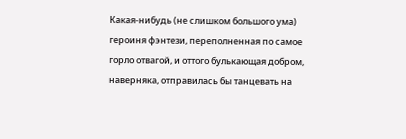Какая-нибудь (не слишком большого ума) героиня фэнтези, переполненная по самое горло отвагой, и оттого булькающая добром, наверняка, отправилась бы танцевать на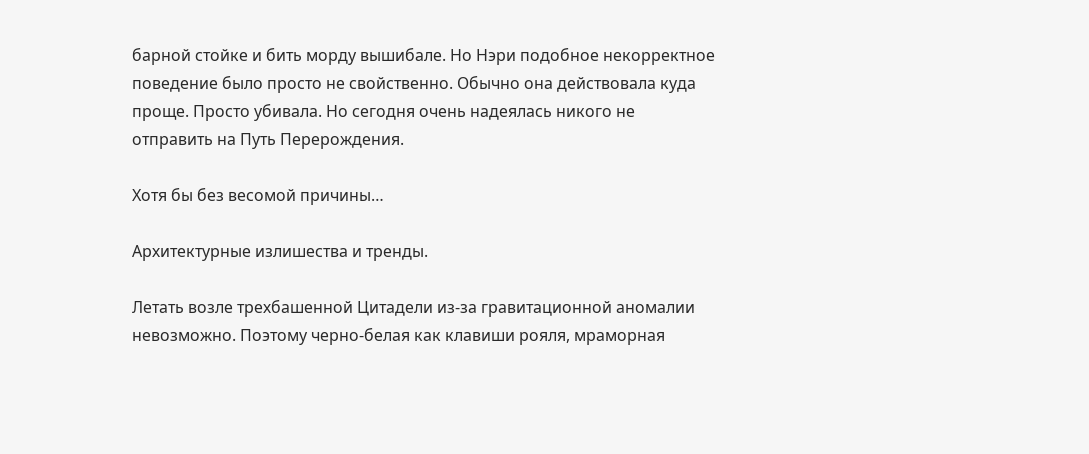барной стойке и бить морду вышибале. Но Нэри подобное некорректное поведение было просто не свойственно. Обычно она действовала куда проще. Просто убивала. Но сегодня очень надеялась никого не отправить на Путь Перерождения.

Хотя бы без весомой причины…

Архитектурные излишества и тренды.

Летать возле трехбашенной Цитадели из-за гравитационной аномалии невозможно. Поэтому черно-белая как клавиши рояля, мраморная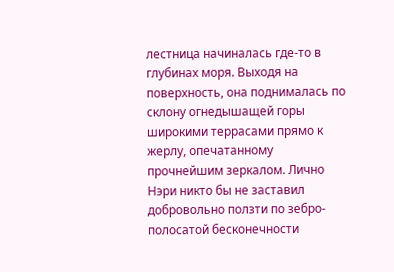лестница начиналась где-то в глубинах моря. Выходя на поверхность, она поднималась по склону огнедышащей горы широкими террасами прямо к жерлу, опечатанному прочнейшим зеркалом. Лично Нэри никто бы не заставил добровольно ползти по зебро-полосатой бесконечности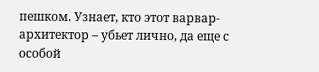пешком. Узнает, кто этот варвар-архитектор – убьет лично, да еще с особой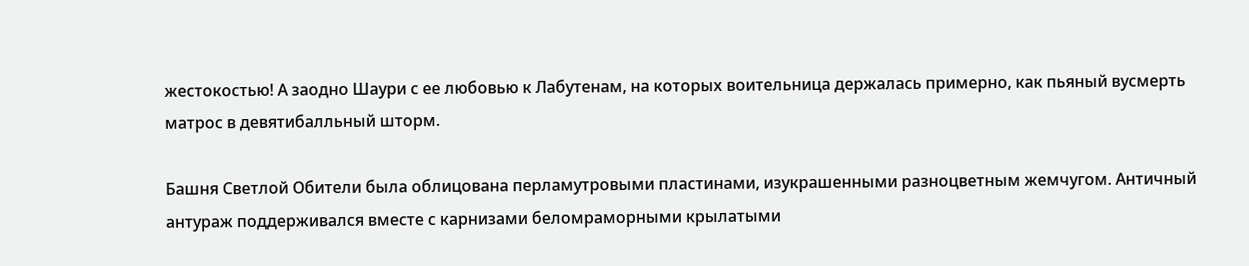жестокостью! А заодно Шаури с ее любовью к Лабутенам, на которых воительница держалась примерно, как пьяный вусмерть матрос в девятибалльный шторм.

Башня Светлой Обители была облицована перламутровыми пластинами, изукрашенными разноцветным жемчугом. Античный антураж поддерживался вместе с карнизами беломраморными крылатыми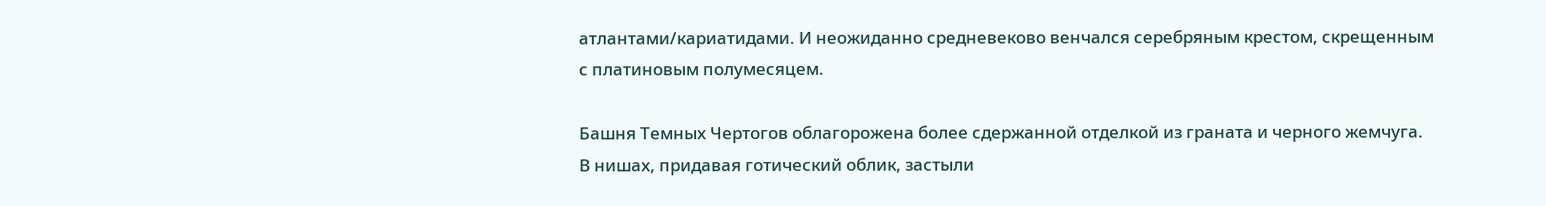атлантами/кариатидами. И неожиданно средневеково венчался серебряным крестом, скрещенным с платиновым полумесяцем.

Башня Темных Чертогов облагорожена более сдержанной отделкой из граната и черного жемчуга. В нишах, придавая готический облик, застыли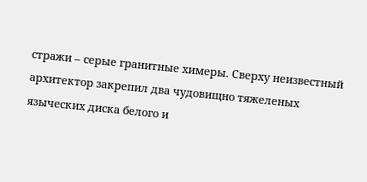стражи – серые гранитные химеры. Сверху неизвестный архитектор закрепил два чудовищно тяжеленых языческих диска белого и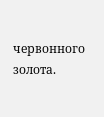червонного золота.